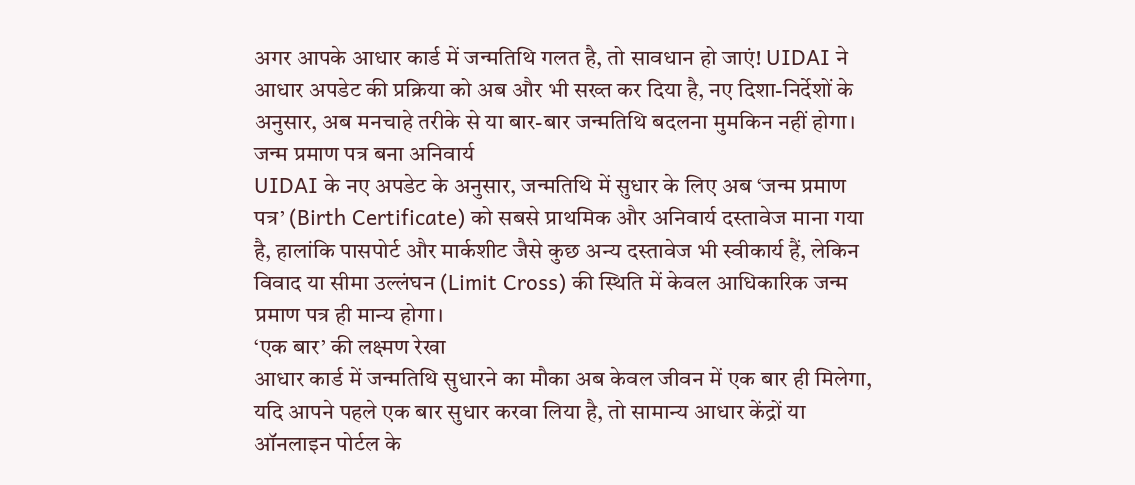अगर आपके आधार कार्ड में जन्मतिथि गलत है, तो सावधान हो जाएं! UIDAI ने आधार अपडेट की प्रक्रिया को अब और भी सख्त कर दिया है, नए दिशा-निर्देशों के अनुसार, अब मनचाहे तरीके से या बार-बार जन्मतिथि बदलना मुमकिन नहीं होगा।
जन्म प्रमाण पत्र बना अनिवार्य
UIDAI के नए अपडेट के अनुसार, जन्मतिथि में सुधार के लिए अब ‘जन्म प्रमाण पत्र’ (Birth Certificate) को सबसे प्राथमिक और अनिवार्य दस्तावेज माना गया है, हालांकि पासपोर्ट और मार्कशीट जैसे कुछ अन्य दस्तावेज भी स्वीकार्य हैं, लेकिन विवाद या सीमा उल्लंघन (Limit Cross) की स्थिति में केवल आधिकारिक जन्म प्रमाण पत्र ही मान्य होगा।
‘एक बार’ की लक्ष्मण रेखा
आधार कार्ड में जन्मतिथि सुधारने का मौका अब केवल जीवन में एक बार ही मिलेगा, यदि आपने पहले एक बार सुधार करवा लिया है, तो सामान्य आधार केंद्रों या ऑनलाइन पोर्टल के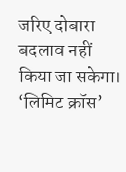जरिए दोबारा बदलाव नहीं किया जा सकेगा।
‘लिमिट क्रॉस’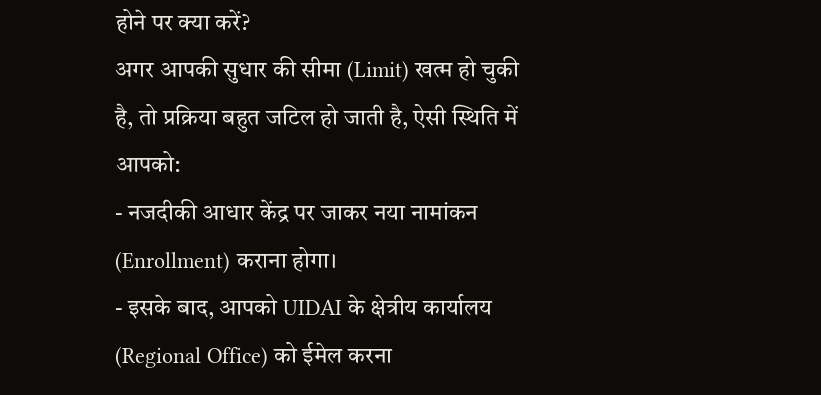होने पर क्या करें?
अगर आपकी सुधार की सीमा (Limit) खत्म हो चुकी है, तो प्रक्रिया बहुत जटिल हो जाती है, ऐसी स्थिति में आपको:
- नजदीकी आधार केंद्र पर जाकर नया नामांकन (Enrollment) कराना होगा।
- इसके बाद, आपको UIDAI के क्षेत्रीय कार्यालय (Regional Office) को ईमेल करना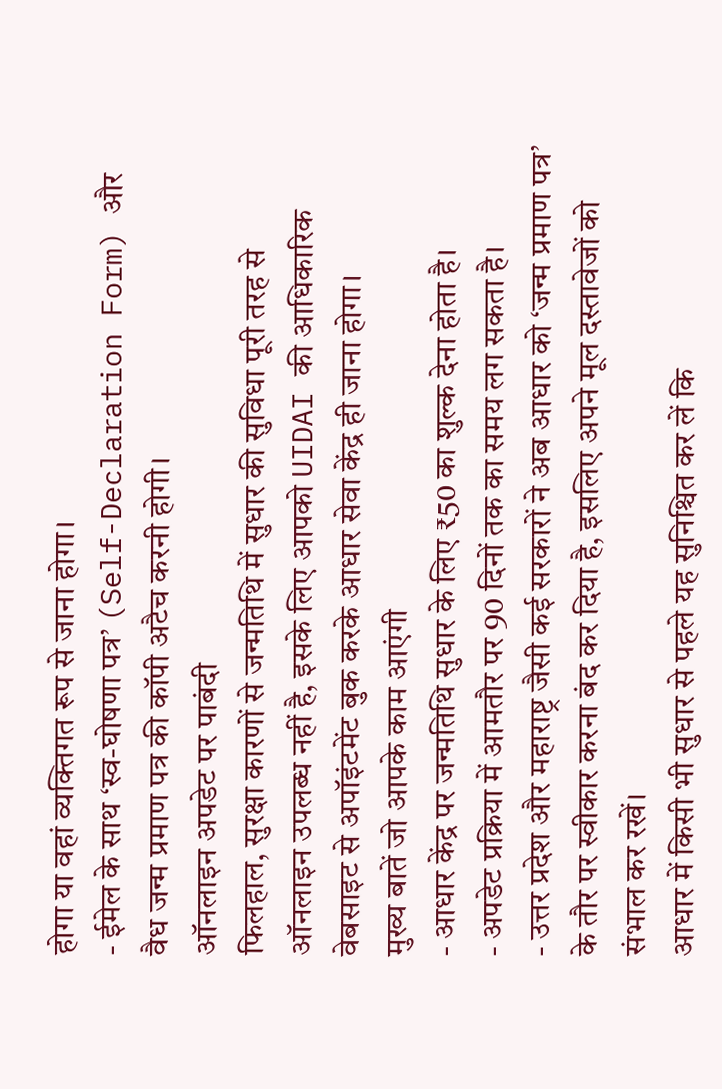होगा या वहां व्यक्तिगत रूप से जाना होगा।
- ईमेल के साथ ‘स्व-घोषणा पत्र’ (Self-Declaration Form) और वैध जन्म प्रमाण पत्र की कॉपी अटैच करनी होगी।
ऑनलाइन अपडेट पर पाबंदी
फिलहाल, सुरक्षा कारणों से जन्मतिथि में सुधार की सुविधा पूरी तरह से ऑनलाइन उपलब्ध नहीं है, इसके लिए आपको UIDAI की आधिकारिक वेबसाइट से अपॉइंटमेंट बुक करके आधार सेवा केंद्र ही जाना होगा।
मुख्य बातें जो आपके काम आएंगी
- आधार केंद्र पर जन्मतिथि सुधार के लिए ₹50 का शुल्क देना होता है।
- अपडेट प्रक्रिया में आमतौर पर 90 दिनों तक का समय लग सकता है।
- उत्तर प्रदेश और महाराष्ट्र जैसी कई सरकारों ने अब आधार को ‘जन्म प्रमाण पत्र’ के तौर पर स्वीकार करना बंद कर दिया है, इसलिए अपने मूल दस्तावेजों को संभाल कर रखें।
आधार में किसी भी सुधार से पहले यह सुनिश्चित कर लें कि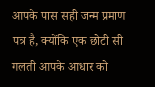आपके पास सही जन्म प्रमाण पत्र है, क्योंकि एक छोटी सी गलती आपके आधार को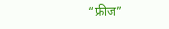“फ्रीज”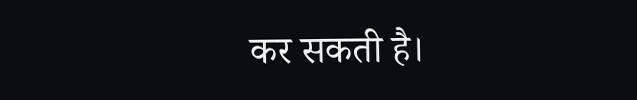कर सकती है।